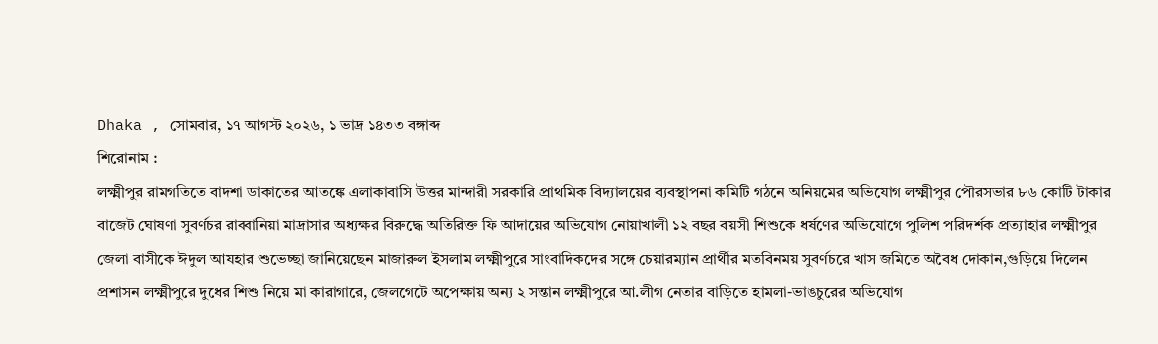Dhaka , সোমবার, ১৭ আগস্ট ২০২৬, ১ ভাদ্র ১৪৩৩ বঙ্গাব্দ
শিরোনাম :
লক্ষ্মীপুর রামগতিতে বাদশা ডাকাতের আতঙ্কে এলাকাবাসি উত্তর মান্দারী সরকারি প্রাথমিক বিদ্যালয়ের ব্যবস্থাপনা কমিটি গঠনে অনিয়মের অভিযোগ লক্ষ্মীপুর পৌরসভার ৮৬ কোটি টাকার বাজেট ঘোষণা সুবর্ণচর রাব্বানিয়া মাদ্রাসার অধ্যক্ষর বিরুদ্ধে অতিরিক্ত ফি আদায়ের অভিযোগ নোয়াখালী ১২ বছর বয়সী শিশুকে ধর্ষণের অভিযোগে পুলিশ পরিদর্শক প্রত্যাহার লক্ষ্মীপুর জেলা বাসীকে ঈদুল আযহার শুভেচ্ছা জানিয়েছেন মাজারুল ইসলাম লক্ষ্মীপুরে সাংবাদিকদের সঙ্গে চেয়ারম্যান প্রার্থীর মতবিনময় সুবর্ণচরে খাস জমিতে অবৈধ দোকান,গুড়িয়ে দিলেন প্রশাসন লক্ষ্মীপুরে দুধের শিশু নিয়ে মা কারাগারে, জেলগেটে অপেক্ষায় অন্য ২ সন্তান লক্ষ্মীপুরে আ.লীগ নেতার বাড়িতে হামলা-ভাঙচুরের অভিযোগ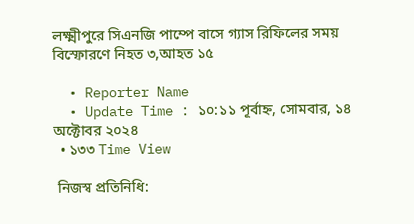লক্ষ্মীপুরে সিএনজি পাম্পে বাসে গ্যাস রিফিলের সময় বিস্ফোরণে নিহত ৩,আহত ১৫

  • Reporter Name
  • Update Time : ১০:১১ পূর্বাহ্ন, সোমবার, ১৪ অক্টোবর ২০২৪
  • ১৩৩ Time View

 নিজস্ব প্রতিনিধি: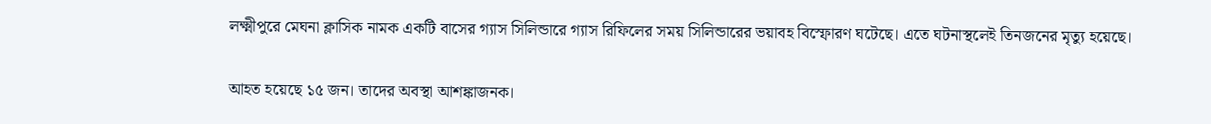লক্ষ্মীপুরে মেঘনা ক্লাসিক নামক একটি বাসের গ্যাস সিলিন্ডারে গ্যাস রিফিলের সময় সিলিন্ডারের ভয়াবহ বিস্ফোরণ ঘটেছে। এতে ঘটনাস্থলেই তিনজনের মৃত্যু হয়েছে।

আহত হয়েছে ১৫ জন। তাদের অবস্থা আশঙ্কাজনক।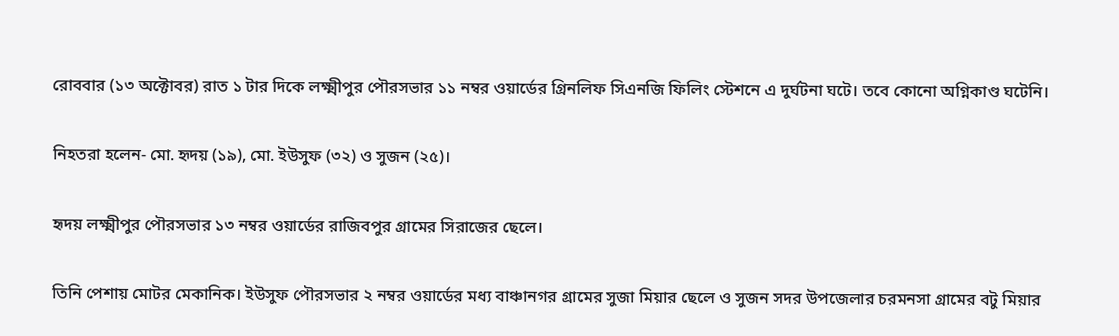রোববার (১৩ অক্টোবর) রাত ১ টার দিকে লক্ষ্মীপুর পৌরসভার ১১ নম্বর ওয়ার্ডের গ্রিনলিফ সিএনজি ফিলিং স্টেশনে এ দুর্ঘটনা ঘটে। তবে কোনো অগ্নিকাণ্ড ঘটেনি।

নিহতরা হলেন- মো. হৃদয় (১৯), মো. ইউসুফ (৩২) ও সুজন (২৫)।

হৃদয় লক্ষ্মীপুর পৌরসভার ১৩ নম্বর ওয়ার্ডের রাজিবপুর গ্রামের সিরাজের ছেলে।

তিনি পেশায় মোটর মেকানিক। ইউসুফ পৌরসভার ২ নম্বর ওয়ার্ডের মধ্য বাঞ্চানগর গ্রামের সুজা মিয়ার ছেলে ও সুজন সদর উপজেলার চরমনসা গ্রামের বটু মিয়ার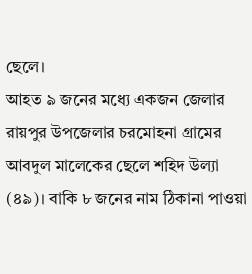ছেলে।
আহত ৯ জনের মধ্যে একজন জেলার রায়পুর উপজেলার চরমোহনা গ্রামের আবদুল মালেকের ছেলে শহিদ উল্যা (৪৯)। বাকি ৮ জনের নাম ঠিকানা পাওয়া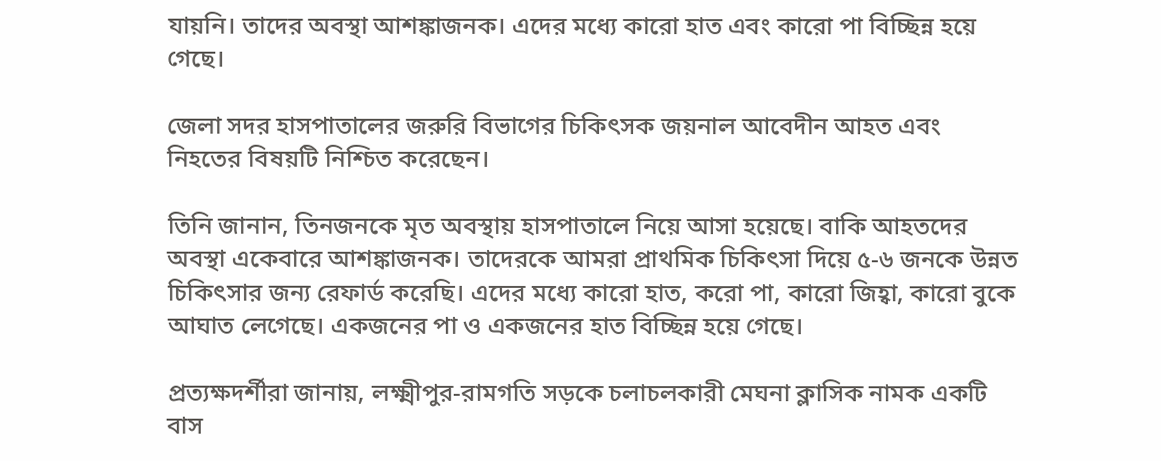যায়নি। তাদের অবস্থা আশঙ্কাজনক। এদের মধ্যে কারো হাত এবং কারো পা বিচ্ছিন্ন হয়ে গেছে।

জেলা সদর হাসপাতালের জরুরি বিভাগের চিকিৎসক জয়নাল আবেদীন আহত এবং নিহতের বিষয়টি নিশ্চিত করেছেন।

তিনি জানান, তিনজনকে মৃত অবস্থায় হাসপাতালে নিয়ে আসা হয়েছে। বাকি আহতদের অবস্থা একেবারে আশঙ্কাজনক। তাদেরকে আমরা প্রাথমিক চিকিৎসা দিয়ে ৫-৬ জনকে উন্নত চিকিৎসার জন্য রেফার্ড করেছি। এদের মধ্যে কারো হাত, করো পা, কারো জিহ্বা, কারো বুকে আঘাত লেগেছে। একজনের পা ও একজনের হাত বিচ্ছিন্ন হয়ে গেছে।

প্রত্যক্ষদর্শীরা জানায়, লক্ষ্মীপুর-রামগতি সড়কে চলাচলকারী মেঘনা ক্লাসিক নামক একটি বাস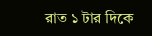রাত ১ টার দিকে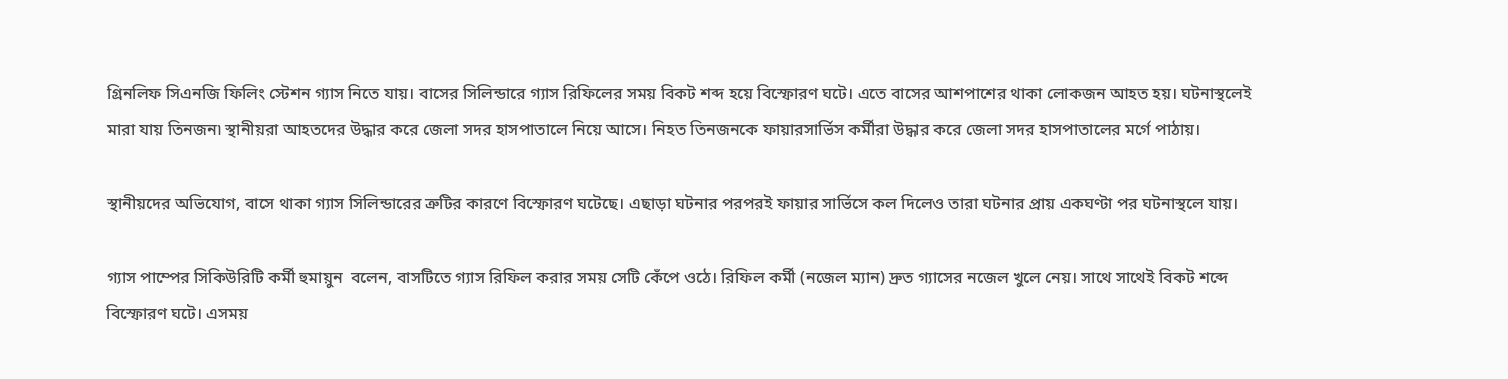গ্রিনলিফ সিএনজি ফিলিং স্টেশন গ্যাস নিতে যায়। বাসের সিলিন্ডারে গ্যাস রিফিলের সময় বিকট শব্দ হয়ে বিস্ফোরণ ঘটে। এতে বাসের আশপাশের থাকা লোকজন আহত হয়। ঘটনাস্থলেই মারা যায় তিনজন৷ স্থানীয়রা আহতদের উদ্ধার করে জেলা সদর হাসপাতালে নিয়ে আসে। নিহত তিনজনকে ফায়ারসার্ভিস কর্মীরা উদ্ধার করে জেলা সদর হাসপাতালের মর্গে পাঠায়।

স্থানীয়দের অভিযোগ, বাসে থাকা গ্যাস সিলিন্ডারের ত্রুটির কারণে বিস্ফোরণ ঘটেছে। এছাড়া ঘটনার পরপরই ফায়ার সার্ভিসে কল দিলেও তারা ঘটনার প্রায় একঘণ্টা পর ঘটনাস্থলে যায়।

গ্যাস পাম্পের সিকিউরিটি কর্মী হুমায়ুন  বলেন, বাসটিতে গ্যাস রিফিল করার সময় সেটি কেঁপে ওঠে। রিফিল কর্মী (নজেল ম্যান) দ্রুত গ্যাসের নজেল খুলে নেয়। সাথে সাথেই বিকট শব্দে বিস্ফোরণ ঘটে। এসময়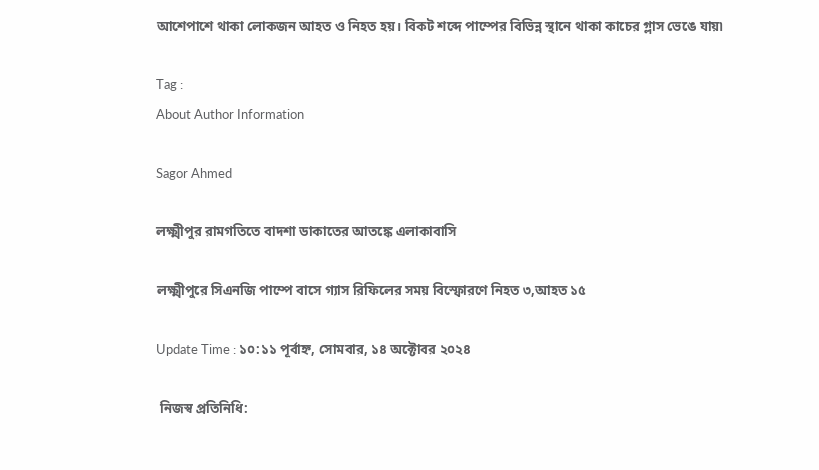আশেপাশে থাকা লোকজন আহত ও নিহত হয়। বিকট শব্দে পাম্পের বিভিন্ন স্থানে থাকা কাচের গ্লাস ভেঙে যায়৷

Tag :
About Author Information

Sagor Ahmed

লক্ষ্মীপুর রামগতিতে বাদশা ডাকাতের আতঙ্কে এলাকাবাসি

লক্ষ্মীপুরে সিএনজি পাম্পে বাসে গ্যাস রিফিলের সময় বিস্ফোরণে নিহত ৩,আহত ১৫

Update Time : ১০:১১ পূর্বাহ্ন, সোমবার, ১৪ অক্টোবর ২০২৪

 নিজস্ব প্রতিনিধি: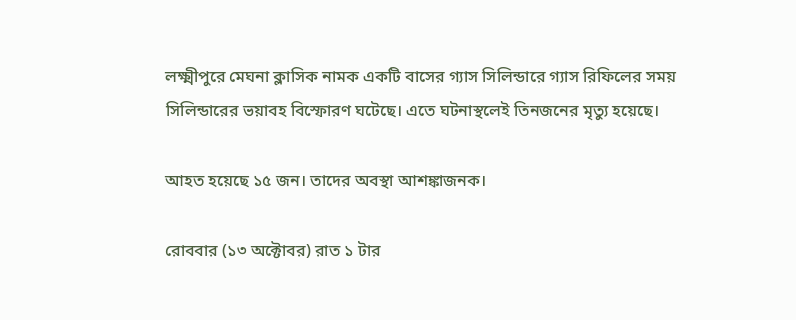লক্ষ্মীপুরে মেঘনা ক্লাসিক নামক একটি বাসের গ্যাস সিলিন্ডারে গ্যাস রিফিলের সময় সিলিন্ডারের ভয়াবহ বিস্ফোরণ ঘটেছে। এতে ঘটনাস্থলেই তিনজনের মৃত্যু হয়েছে।

আহত হয়েছে ১৫ জন। তাদের অবস্থা আশঙ্কাজনক।

রোববার (১৩ অক্টোবর) রাত ১ টার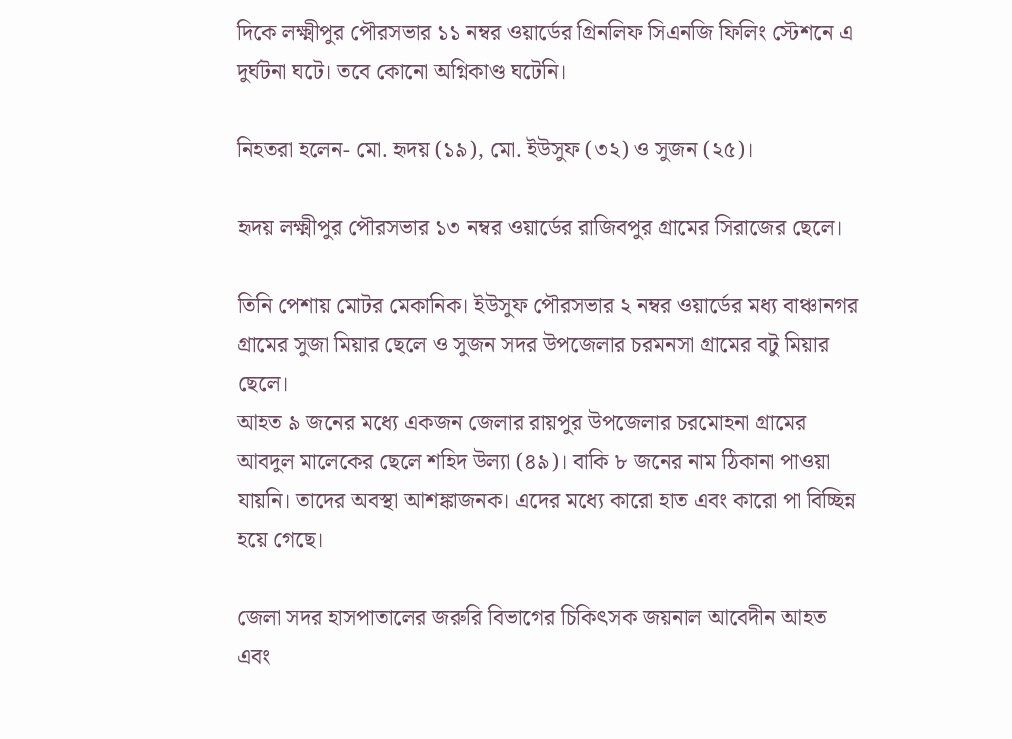দিকে লক্ষ্মীপুর পৌরসভার ১১ নম্বর ওয়ার্ডের গ্রিনলিফ সিএনজি ফিলিং স্টেশনে এ দুর্ঘটনা ঘটে। তবে কোনো অগ্নিকাণ্ড ঘটেনি।

নিহতরা হলেন- মো. হৃদয় (১৯), মো. ইউসুফ (৩২) ও সুজন (২৫)।

হৃদয় লক্ষ্মীপুর পৌরসভার ১৩ নম্বর ওয়ার্ডের রাজিবপুর গ্রামের সিরাজের ছেলে।

তিনি পেশায় মোটর মেকানিক। ইউসুফ পৌরসভার ২ নম্বর ওয়ার্ডের মধ্য বাঞ্চানগর গ্রামের সুজা মিয়ার ছেলে ও সুজন সদর উপজেলার চরমনসা গ্রামের বটু মিয়ার ছেলে।
আহত ৯ জনের মধ্যে একজন জেলার রায়পুর উপজেলার চরমোহনা গ্রামের আবদুল মালেকের ছেলে শহিদ উল্যা (৪৯)। বাকি ৮ জনের নাম ঠিকানা পাওয়া যায়নি। তাদের অবস্থা আশঙ্কাজনক। এদের মধ্যে কারো হাত এবং কারো পা বিচ্ছিন্ন হয়ে গেছে।

জেলা সদর হাসপাতালের জরুরি বিভাগের চিকিৎসক জয়নাল আবেদীন আহত এবং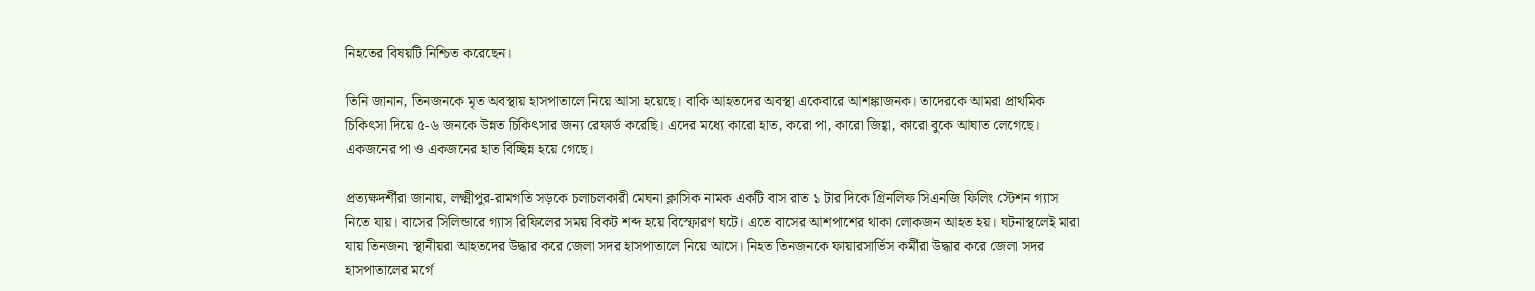নিহতের বিষয়টি নিশ্চিত করেছেন।

তিনি জানান, তিনজনকে মৃত অবস্থায় হাসপাতালে নিয়ে আসা হয়েছে। বাকি আহতদের অবস্থা একেবারে আশঙ্কাজনক। তাদেরকে আমরা প্রাথমিক চিকিৎসা দিয়ে ৫-৬ জনকে উন্নত চিকিৎসার জন্য রেফার্ড করেছি। এদের মধ্যে কারো হাত, করো পা, কারো জিহ্বা, কারো বুকে আঘাত লেগেছে। একজনের পা ও একজনের হাত বিচ্ছিন্ন হয়ে গেছে।

প্রত্যক্ষদর্শীরা জানায়, লক্ষ্মীপুর-রামগতি সড়কে চলাচলকারী মেঘনা ক্লাসিক নামক একটি বাস রাত ১ টার দিকে গ্রিনলিফ সিএনজি ফিলিং স্টেশন গ্যাস নিতে যায়। বাসের সিলিন্ডারে গ্যাস রিফিলের সময় বিকট শব্দ হয়ে বিস্ফোরণ ঘটে। এতে বাসের আশপাশের থাকা লোকজন আহত হয়। ঘটনাস্থলেই মারা যায় তিনজন৷ স্থানীয়রা আহতদের উদ্ধার করে জেলা সদর হাসপাতালে নিয়ে আসে। নিহত তিনজনকে ফায়ারসার্ভিস কর্মীরা উদ্ধার করে জেলা সদর হাসপাতালের মর্গে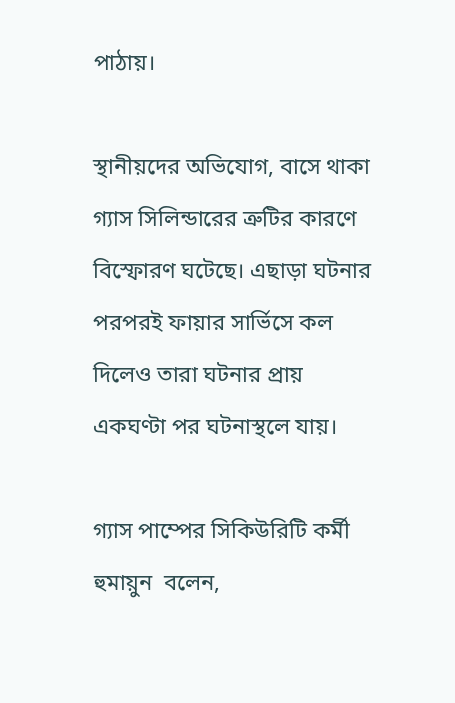পাঠায়।

স্থানীয়দের অভিযোগ, বাসে থাকা গ্যাস সিলিন্ডারের ত্রুটির কারণে বিস্ফোরণ ঘটেছে। এছাড়া ঘটনার পরপরই ফায়ার সার্ভিসে কল দিলেও তারা ঘটনার প্রায় একঘণ্টা পর ঘটনাস্থলে যায়।

গ্যাস পাম্পের সিকিউরিটি কর্মী হুমায়ুন  বলেন,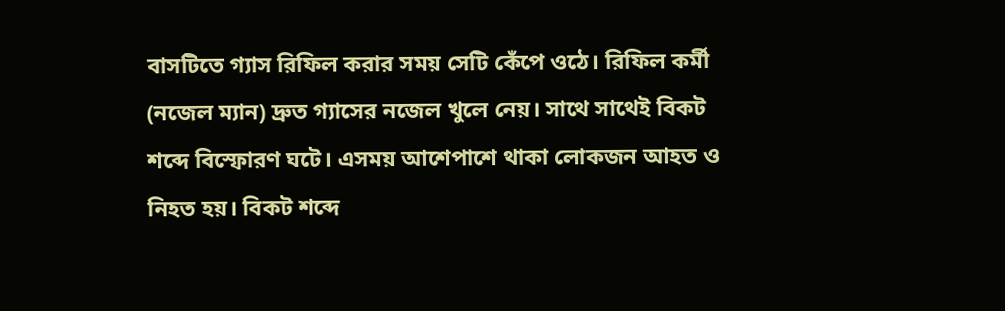বাসটিতে গ্যাস রিফিল করার সময় সেটি কেঁপে ওঠে। রিফিল কর্মী (নজেল ম্যান) দ্রুত গ্যাসের নজেল খুলে নেয়। সাথে সাথেই বিকট শব্দে বিস্ফোরণ ঘটে। এসময় আশেপাশে থাকা লোকজন আহত ও নিহত হয়। বিকট শব্দে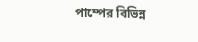পাম্পের বিভিন্ন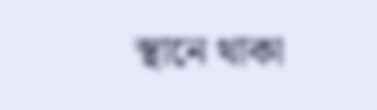স্থানে থাকা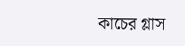কাচের গ্লাস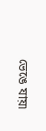ভেঙে যায়৷